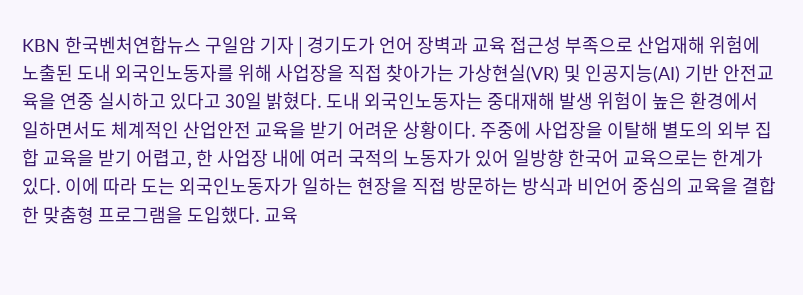KBN 한국벤처연합뉴스 구일암 기자 | 경기도가 언어 장벽과 교육 접근성 부족으로 산업재해 위험에 노출된 도내 외국인노동자를 위해 사업장을 직접 찾아가는 가상현실(VR) 및 인공지능(AI) 기반 안전교육을 연중 실시하고 있다고 30일 밝혔다. 도내 외국인노동자는 중대재해 발생 위험이 높은 환경에서 일하면서도 체계적인 산업안전 교육을 받기 어려운 상황이다. 주중에 사업장을 이탈해 별도의 외부 집합 교육을 받기 어렵고, 한 사업장 내에 여러 국적의 노동자가 있어 일방향 한국어 교육으로는 한계가 있다. 이에 따라 도는 외국인노동자가 일하는 현장을 직접 방문하는 방식과 비언어 중심의 교육을 결합한 맞춤형 프로그램을 도입했다. 교육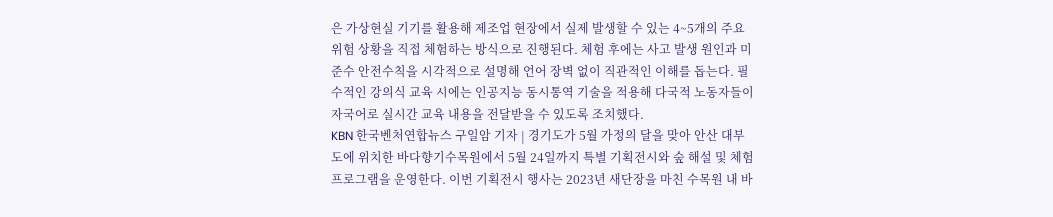은 가상현실 기기를 활용해 제조업 현장에서 실제 발생할 수 있는 4~5개의 주요 위험 상황을 직접 체험하는 방식으로 진행된다. 체험 후에는 사고 발생 원인과 미준수 안전수칙을 시각적으로 설명해 언어 장벽 없이 직관적인 이해를 돕는다. 필수적인 강의식 교육 시에는 인공지능 동시통역 기술을 적용해 다국적 노동자들이 자국어로 실시간 교육 내용을 전달받을 수 있도록 조치했다.
KBN 한국벤처연합뉴스 구일암 기자 | 경기도가 5월 가정의 달을 맞아 안산 대부도에 위치한 바다향기수목원에서 5월 24일까지 특별 기획전시와 숲 해설 및 체험 프로그램을 운영한다. 이번 기획전시 행사는 2023년 새단장을 마친 수목원 내 바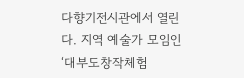다향기전시관에서 열린다. 지역 예술가 모임인 ‘대부도창작체험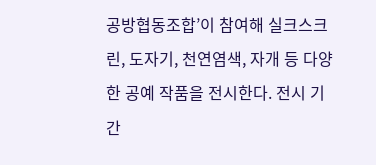공방협동조합’이 참여해 실크스크린, 도자기, 천연염색, 자개 등 다양한 공예 작품을 전시한다. 전시 기간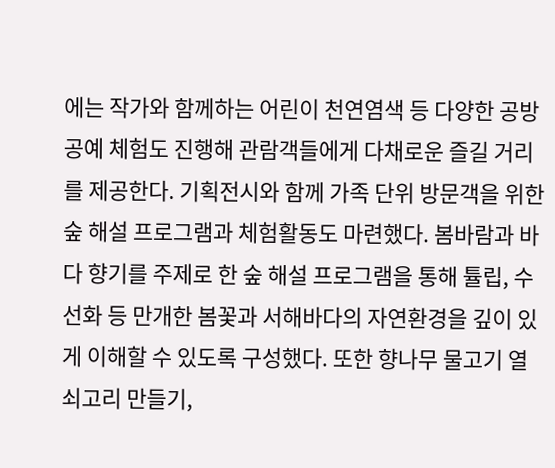에는 작가와 함께하는 어린이 천연염색 등 다양한 공방 공예 체험도 진행해 관람객들에게 다채로운 즐길 거리를 제공한다. 기획전시와 함께 가족 단위 방문객을 위한 숲 해설 프로그램과 체험활동도 마련했다. 봄바람과 바다 향기를 주제로 한 숲 해설 프로그램을 통해 튤립, 수선화 등 만개한 봄꽃과 서해바다의 자연환경을 깊이 있게 이해할 수 있도록 구성했다. 또한 향나무 물고기 열쇠고리 만들기,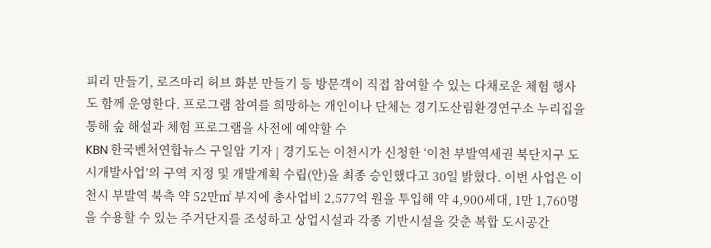피리 만들기, 로즈마리 허브 화분 만들기 등 방문객이 직접 참여할 수 있는 다채로운 체험 행사도 함께 운영한다. 프로그램 참여를 희망하는 개인이나 단체는 경기도산림환경연구소 누리집을 통해 숲 해설과 체험 프로그램을 사전에 예약할 수
KBN 한국벤처연합뉴스 구일암 기자 | 경기도는 이천시가 신청한 ‘이천 부발역세권 북단지구 도시개발사업’의 구역 지정 및 개발계획 수립(안)을 최종 승인했다고 30일 밝혔다. 이번 사업은 이천시 부발역 북측 약 52만㎡ 부지에 총사업비 2,577억 원을 투입해 약 4,900세대, 1만 1,760명을 수용할 수 있는 주거단지를 조성하고 상업시설과 각종 기반시설을 갖춘 복합 도시공간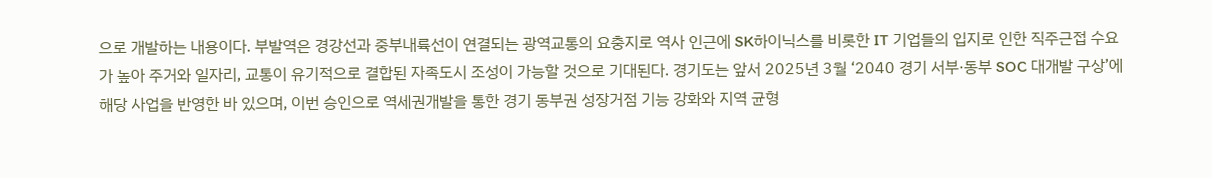으로 개발하는 내용이다. 부발역은 경강선과 중부내륙선이 연결되는 광역교통의 요충지로 역사 인근에 SK하이닉스를 비롯한 IT 기업들의 입지로 인한 직주근접 수요가 높아 주거와 일자리, 교통이 유기적으로 결합된 자족도시 조성이 가능할 것으로 기대된다. 경기도는 앞서 2025년 3월 ‘2040 경기 서부·동부 SOC 대개발 구상’에 해당 사업을 반영한 바 있으며, 이번 승인으로 역세권개발을 통한 경기 동부권 성장거점 기능 강화와 지역 균형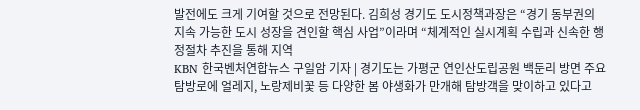발전에도 크게 기여할 것으로 전망된다. 김희성 경기도 도시정책과장은 “경기 동부권의 지속 가능한 도시 성장을 견인할 핵심 사업”이라며 “체계적인 실시계획 수립과 신속한 행정절차 추진을 통해 지역
KBN 한국벤처연합뉴스 구일암 기자 | 경기도는 가평군 연인산도립공원 백둔리 방면 주요 탐방로에 얼레지, 노랑제비꽃 등 다양한 봄 야생화가 만개해 탐방객을 맞이하고 있다고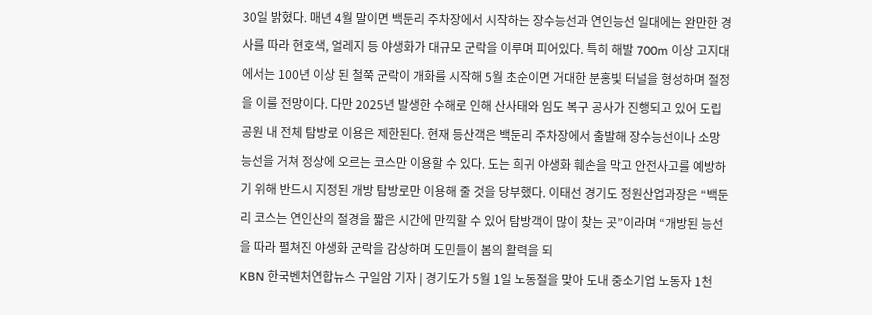30일 밝혔다. 매년 4월 말이면 백둔리 주차장에서 시작하는 장수능선과 연인능선 일대에는 완만한 경사를 따라 현호색, 얼레지 등 야생화가 대규모 군락을 이루며 피어있다. 특히 해발 700m 이상 고지대에서는 100년 이상 된 철쭉 군락이 개화를 시작해 5월 초순이면 거대한 분홍빛 터널을 형성하며 절정을 이룰 전망이다. 다만 2025년 발생한 수해로 인해 산사태와 임도 복구 공사가 진행되고 있어 도립공원 내 전체 탐방로 이용은 제한된다. 현재 등산객은 백둔리 주차장에서 출발해 장수능선이나 소망능선을 거쳐 정상에 오르는 코스만 이용할 수 있다. 도는 희귀 야생화 훼손을 막고 안전사고를 예방하기 위해 반드시 지정된 개방 탐방로만 이용해 줄 것을 당부했다. 이태선 경기도 정원산업과장은 “백둔리 코스는 연인산의 절경을 짧은 시간에 만끽할 수 있어 탐방객이 많이 찾는 곳”이라며 “개방된 능선을 따라 펼쳐진 야생화 군락을 감상하며 도민들이 봄의 활력을 되
KBN 한국벤처연합뉴스 구일암 기자 | 경기도가 5월 1일 노동절을 맞아 도내 중소기업 노동자 1천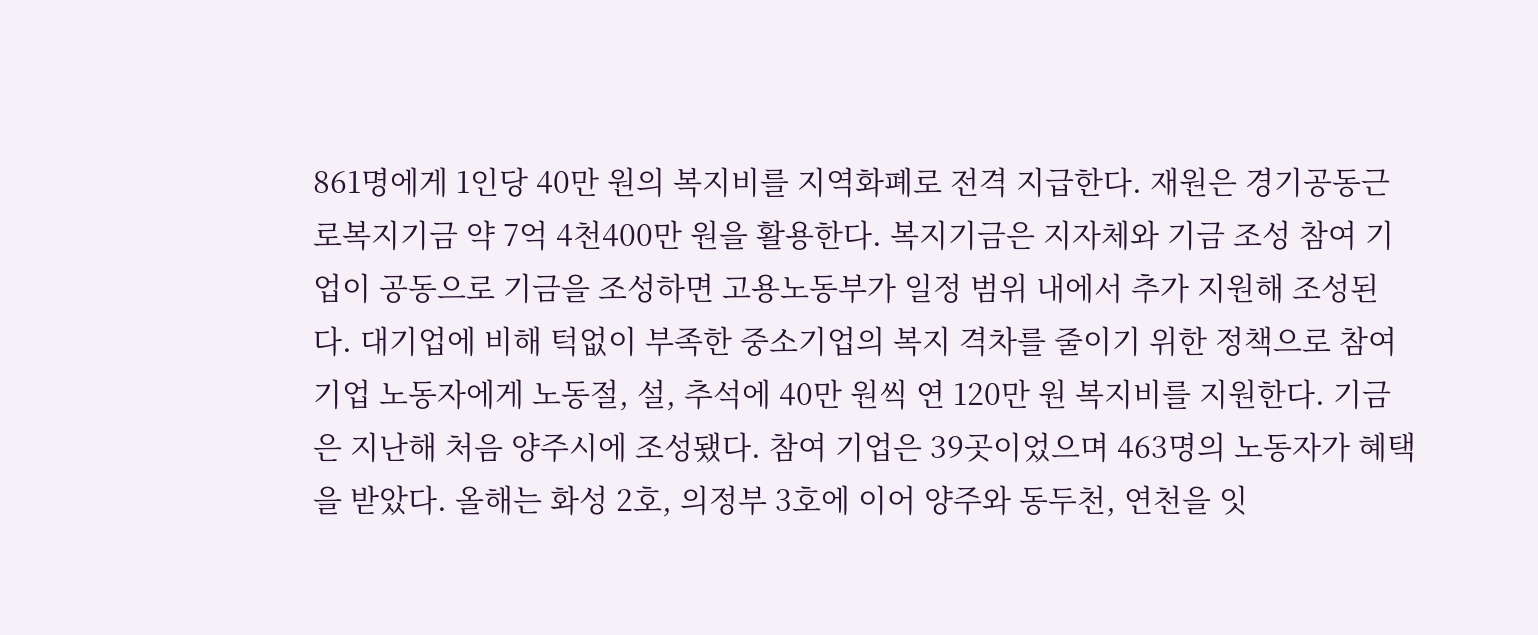861명에게 1인당 40만 원의 복지비를 지역화폐로 전격 지급한다. 재원은 경기공동근로복지기금 약 7억 4천400만 원을 활용한다. 복지기금은 지자체와 기금 조성 참여 기업이 공동으로 기금을 조성하면 고용노동부가 일정 범위 내에서 추가 지원해 조성된다. 대기업에 비해 턱없이 부족한 중소기업의 복지 격차를 줄이기 위한 정책으로 참여기업 노동자에게 노동절, 설, 추석에 40만 원씩 연 120만 원 복지비를 지원한다. 기금은 지난해 처음 양주시에 조성됐다. 참여 기업은 39곳이었으며 463명의 노동자가 혜택을 받았다. 올해는 화성 2호, 의정부 3호에 이어 양주와 동두천, 연천을 잇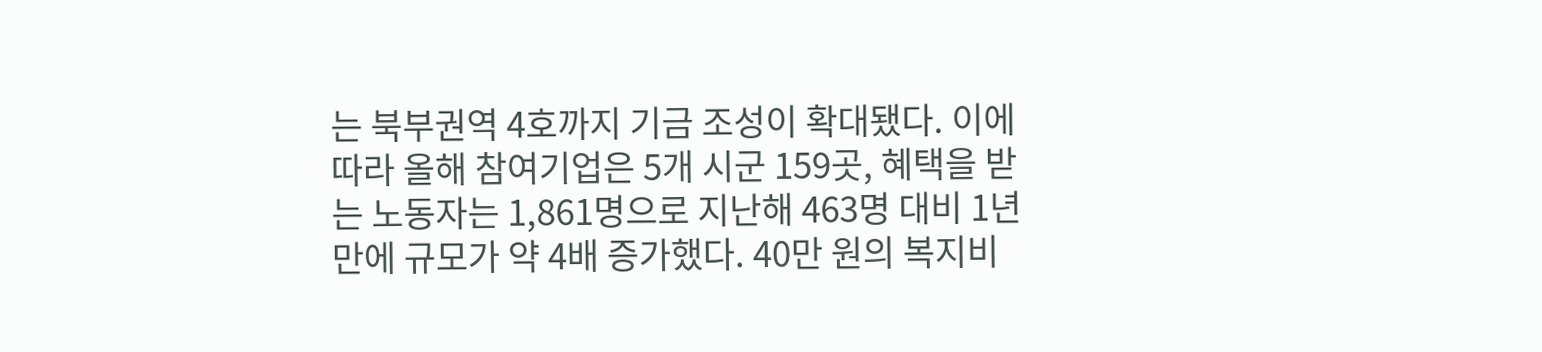는 북부권역 4호까지 기금 조성이 확대됐다. 이에 따라 올해 참여기업은 5개 시군 159곳, 혜택을 받는 노동자는 1,861명으로 지난해 463명 대비 1년 만에 규모가 약 4배 증가했다. 40만 원의 복지비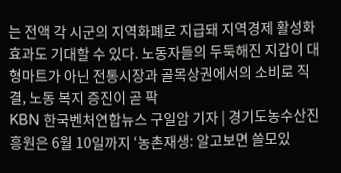는 전액 각 시군의 지역화폐로 지급돼 지역경제 활성화 효과도 기대할 수 있다. 노동자들의 두둑해진 지갑이 대형마트가 아닌 전통시장과 골목상권에서의 소비로 직결, 노동 복지 증진이 곧 팍
KBN 한국벤처연합뉴스 구일암 기자 | 경기도농수산진흥원은 6월 10일까지 ‘농촌재생: 알고보면 쓸모있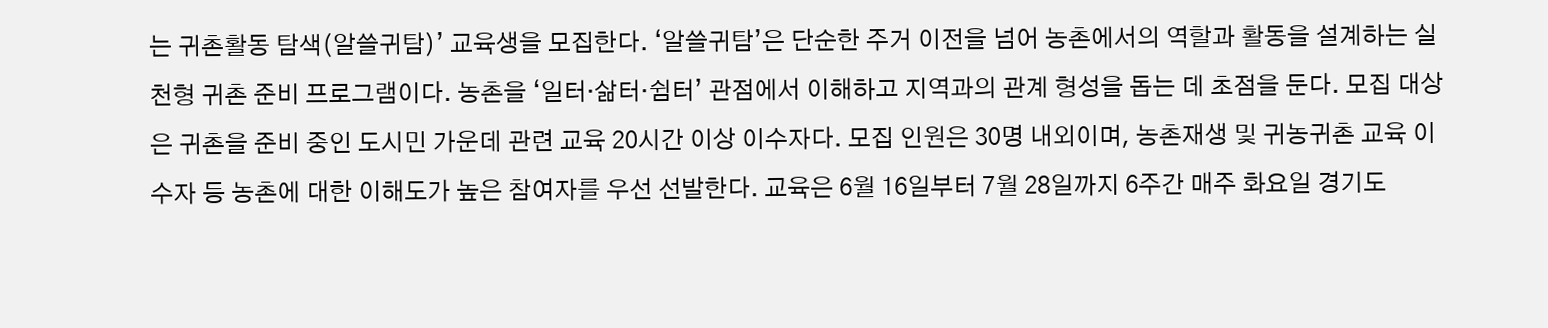는 귀촌활동 탐색(알쓸귀탐)’ 교육생을 모집한다. ‘알쓸귀탐’은 단순한 주거 이전을 넘어 농촌에서의 역할과 활동을 설계하는 실천형 귀촌 준비 프로그램이다. 농촌을 ‘일터·삶터·쉼터’ 관점에서 이해하고 지역과의 관계 형성을 돕는 데 초점을 둔다. 모집 대상은 귀촌을 준비 중인 도시민 가운데 관련 교육 20시간 이상 이수자다. 모집 인원은 30명 내외이며, 농촌재생 및 귀농귀촌 교육 이수자 등 농촌에 대한 이해도가 높은 참여자를 우선 선발한다. 교육은 6월 16일부터 7월 28일까지 6주간 매주 화요일 경기도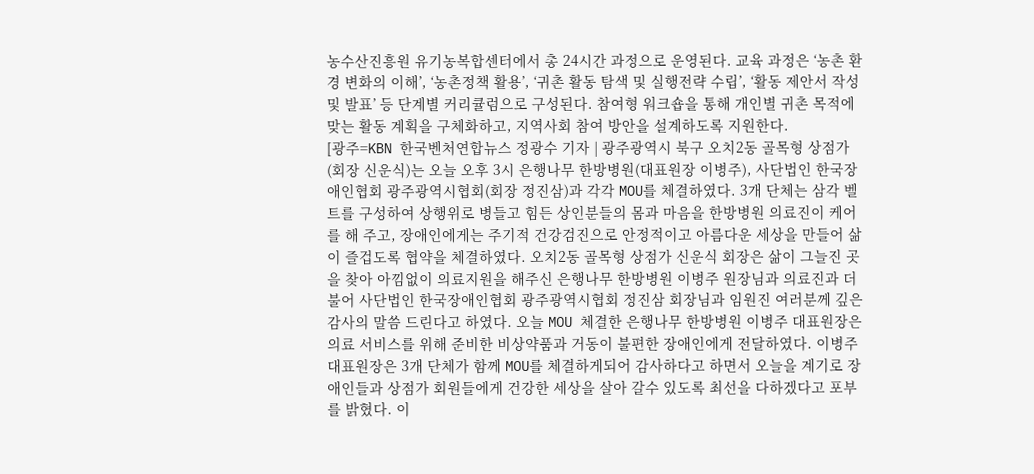농수산진흥원 유기농복합센터에서 총 24시간 과정으로 운영된다. 교육 과정은 ‘농촌 환경 변화의 이해’, ‘농촌정책 활용’, ‘귀촌 활동 탐색 및 실행전략 수립’, ‘활동 제안서 작성 및 발표’ 등 단계별 커리큘럼으로 구성된다. 참여형 워크숍을 통해 개인별 귀촌 목적에 맞는 활동 계획을 구체화하고, 지역사회 참여 방안을 설계하도록 지원한다.
[광주=KBN 한국벤처연합뉴스 정광수 기자 | 광주광역시 북구 오치2동 골목형 상점가(회장 신운식)는 오늘 오후 3시 은행나무 한방병원(대표원장 이병주), 사단법인 한국장애인협회 광주광역시협회(회장 정진삼)과 각각 MOU를 체결하였다. 3개 단체는 삼각 벨트를 구성하여 상행위로 병들고 힘든 상인분들의 몸과 마음을 한방병원 의료진이 케어를 해 주고, 장애인에게는 주기적 건강검진으로 안정적이고 아름다운 세상을 만들어 삶이 즐겁도록 협약을 체결하였다. 오치2동 골목형 상점가 신운식 회장은 삶이 그늘진 곳을 찾아 아낌없이 의료지원을 해주신 은행나무 한방병원 이병주 원장님과 의료진과 더불어 사단법인 한국장애인협회 광주광역시협회 정진삼 회장님과 임원진 여러분께 깊은 감사의 말씀 드린다고 하였다. 오늘 MOU 체결한 은행나무 한방병원 이병주 대표원장은 의료 서비스를 위해 준비한 비상약품과 거동이 불편한 장애인에게 전달하였다. 이병주 대표원장은 3개 단체가 함께 MOU를 체결하게되어 감사하다고 하면서 오늘을 계기로 장애인들과 상점가 회원들에게 건강한 세상을 살아 갈수 있도록 최선을 다하겠다고 포부를 밝혔다. 이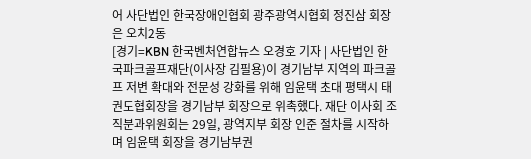어 사단법인 한국장애인협회 광주광역시협회 정진삼 회장은 오치2동
[경기=KBN 한국벤처연합뉴스 오경호 기자 | 사단법인 한국파크골프재단(이사장 김필용)이 경기남부 지역의 파크골프 저변 확대와 전문성 강화를 위해 임윤택 초대 평택시 태권도협회장을 경기남부 회장으로 위촉했다. 재단 이사회 조직분과위원회는 29일, 광역지부 회장 인준 절차를 시작하며 임윤택 회장을 경기남부권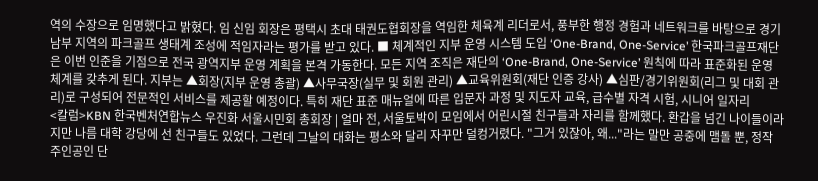역의 수장으로 임명했다고 밝혔다. 임 신임 회장은 평택시 초대 태권도협회장을 역임한 체육계 리더로서, 풍부한 행정 경험과 네트워크를 바탕으로 경기남부 지역의 파크골프 생태계 조성에 적임자라는 평가를 받고 있다. ■ 체계적인 지부 운영 시스템 도입 ‘One-Brand, One-Service’ 한국파크골프재단은 이번 인준을 기점으로 전국 광역지부 운영 계획을 본격 가동한다. 모든 지역 조직은 재단의 ‘One-Brand, One-Service’ 원칙에 따라 표준화된 운영 체계를 갖추게 된다. 지부는 ▲회장(지부 운영 총괄) ▲사무국장(실무 및 회원 관리) ▲교육위원회(재단 인증 강사) ▲심판/경기위원회(리그 및 대회 관리)로 구성되어 전문적인 서비스를 제공할 예정이다. 특히 재단 표준 매뉴얼에 따른 입문자 과정 및 지도자 교육, 급수별 자격 시험, 시니어 일자리
<칼럼>KBN 한국벤처연합뉴스 우진화 서울시민회 총회장 | 얼마 전, 서울토박이 모임에서 어린시절 친구들과 자리를 함께했다. 환갑을 넘긴 나이들이라지만 나름 대학 강당에 선 친구들도 있었다. 그런데 그날의 대화는 평소와 달리 자꾸만 덜컹거렸다. "그거 있잖아, 왜..."라는 말만 공중에 맴돌 뿐, 정작 주인공인 단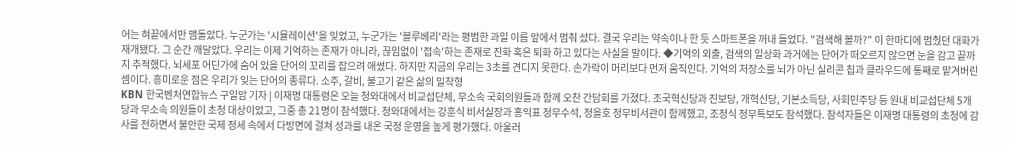어는 혀끝에서만 맴돌았다. 누군가는 '시뮬레이션'을 잊었고, 누군가는 '블루베리'라는 평범한 과일 이름 앞에서 멈춰 섰다. 결국 우리는 약속이나 한 듯 스마트폰을 꺼내 들었다. "검색해 볼까?" 이 한마디에 멈췄던 대화가 재개됐다. 그 순간 깨달았다. 우리는 이제 기억하는 존재가 아니라, 끊임없이 '접속'하는 존재로 진화 혹은 퇴화 하고 있다는 사실을 말이다. ◆기억의 외출, 검색의 일상화 과거에는 단어가 떠오르지 않으면 눈을 감고 끝까지 추적했다. 뇌세포 어딘가에 숨어 있을 단어의 꼬리를 잡으려 애썼다. 하지만 지금의 우리는 3초를 견디지 못한다. 손가락이 머리보다 먼저 움직인다. 기억의 저장소를 뇌가 아닌 실리콘 칩과 클라우드에 통째로 맡겨버린 셈이다. 흥미로운 점은 우리가 잊는 단어의 종류다. 소주, 갈비, 불고기 같은 삶의 밀착형
KBN 한국벤처연합뉴스 구일암 기자 | 이재명 대통령은 오늘 청와대에서 비교섭단체, 무소속 국회의원들과 함께 오찬 간담회를 가졌다. 조국혁신당과 진보당, 개혁신당, 기본소득당, 사회민주당 등 원내 비교섭단체 5개당과 무소속 의원들이 초청 대상이었고, 그중 총 21명이 참석했다. 청와대에서는 강훈식 비서실장과 홍익표 정무수석, 정을호 정무비서관이 함께했고, 조정식 정무특보도 참석했다. 참석자들은 이재명 대통령의 초청에 감사를 전하면서 불안한 국제 정세 속에서 다방면에 걸쳐 성과를 내온 국정 운영을 높게 평가했다. 아울러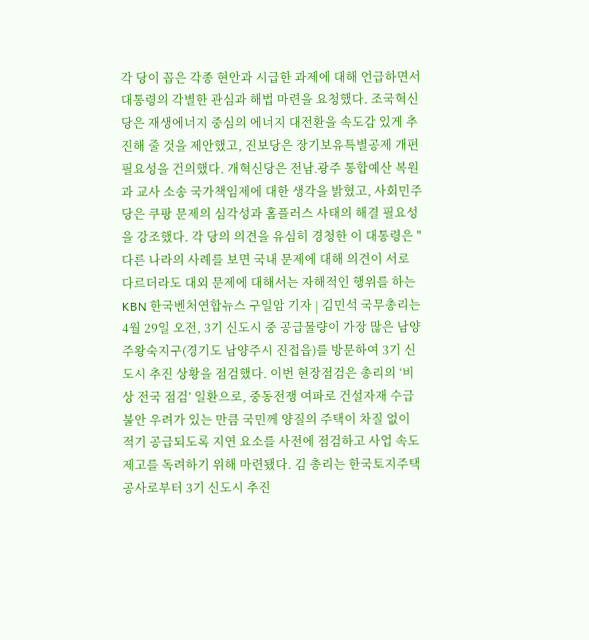각 당이 꼽은 각종 현안과 시급한 과제에 대해 언급하면서 대통령의 각별한 관심과 해법 마련을 요청했다. 조국혁신당은 재생에너지 중심의 에너지 대전환을 속도감 있게 추진해 줄 것을 제안했고, 진보당은 장기보유특별공제 개편 필요성을 건의했다. 개혁신당은 전남․광주 통합예산 복원과 교사 소송 국가책임제에 대한 생각을 밝혔고, 사회민주당은 쿠팡 문제의 심각성과 홈플러스 사태의 해결 필요성을 강조했다. 각 당의 의견을 유심히 경청한 이 대통령은 "다른 나라의 사례를 보면 국내 문제에 대해 의견이 서로 다르더라도 대외 문제에 대해서는 자해적인 행위를 하는
KBN 한국벤처연합뉴스 구일암 기자 | 김민석 국무총리는 4월 29일 오전, 3기 신도시 중 공급물량이 가장 많은 남양주왕숙지구(경기도 남양주시 진접읍)를 방문하여 3기 신도시 추진 상황을 점검했다. 이번 현장점검은 총리의 ‘비상 전국 점검’ 일환으로, 중동전쟁 여파로 건설자재 수급 불안 우려가 있는 만큼 국민께 양질의 주택이 차질 없이 적기 공급되도록 지연 요소를 사전에 점검하고 사업 속도 제고를 독려하기 위해 마련됐다. 김 총리는 한국토지주택공사로부터 3기 신도시 추진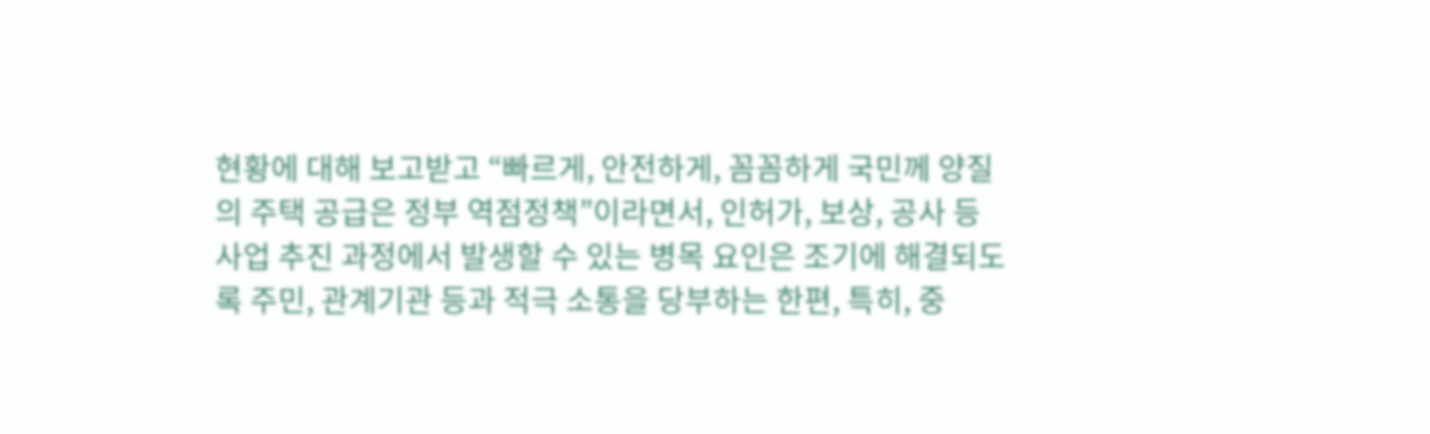현황에 대해 보고받고 “빠르게, 안전하게, 꼼꼼하게 국민께 양질의 주택 공급은 정부 역점정책”이라면서, 인허가, 보상, 공사 등 사업 추진 과정에서 발생할 수 있는 병목 요인은 조기에 해결되도록 주민, 관계기관 등과 적극 소통을 당부하는 한편, 특히, 중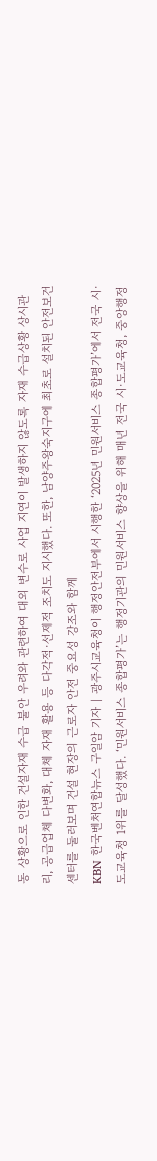동 상황으로 인한 건설자재 수급 불안 우려와 관련하여 대외 변수로 사업 지연이 발생하지 않도록 자재 수급상황 상시관리, 공급업체 다변화, 대체 자재 활용 등 다각적·선제적 조치도 지시했다. 또한, 남양주왕숙지구에 최초로 설치된 안전보건센터를 둘러보며 건설 현장의 근로자 안전 중요성 강조와 함께
KBN 한국벤처연합뉴스 구일암 기자 | 광주시교육청이 행정안전부에서 시행한 ‘2025년 민원서비스 종합평가’에서 전국 시·도교육청 1위를 달성했다. ‘민원서비스 종합평가’는 행정기관의 민원서비스 향상을 위해 매년 전국 시·도교육청, 중앙행정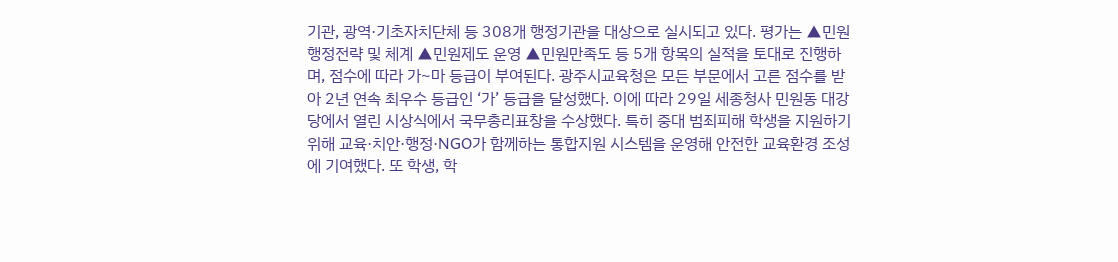기관, 광역·기초자치단체 등 308개 행정기관을 대상으로 실시되고 있다. 평가는 ▲민원행정전략 및 체계 ▲민원제도 운영 ▲민원만족도 등 5개 항목의 실적을 토대로 진행하며, 점수에 따라 가~마 등급이 부여된다. 광주시교육청은 모든 부문에서 고른 점수를 받아 2년 연속 최우수 등급인 ‘가’ 등급을 달성했다. 이에 따라 29일 세종청사 민원동 대강당에서 열린 시상식에서 국무총리표창을 수상했다. 특히 중대 범죄피해 학생을 지원하기 위해 교육·치안·행정·NGO가 함께하는 통합지원 시스템을 운영해 안전한 교육환경 조성에 기여했다. 또 학생, 학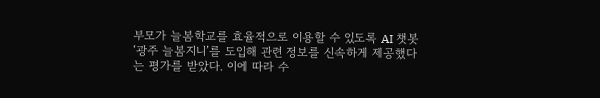부모가 늘봄학교를 효율적으로 이용할 수 있도록 AI 챗봇 ‘광주 늘봄지니’를 도입해 관련 정보를 신속하게 제공했다는 평가를 받았다. 이에 따라 수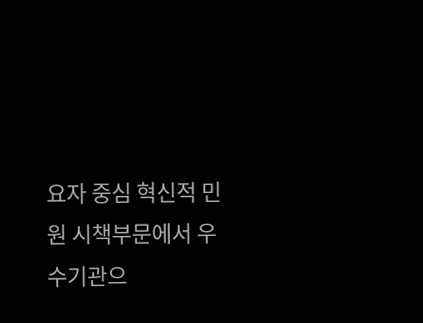요자 중심 혁신적 민원 시책부문에서 우수기관으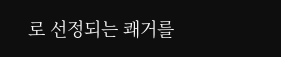로 선정되는 쾌거를